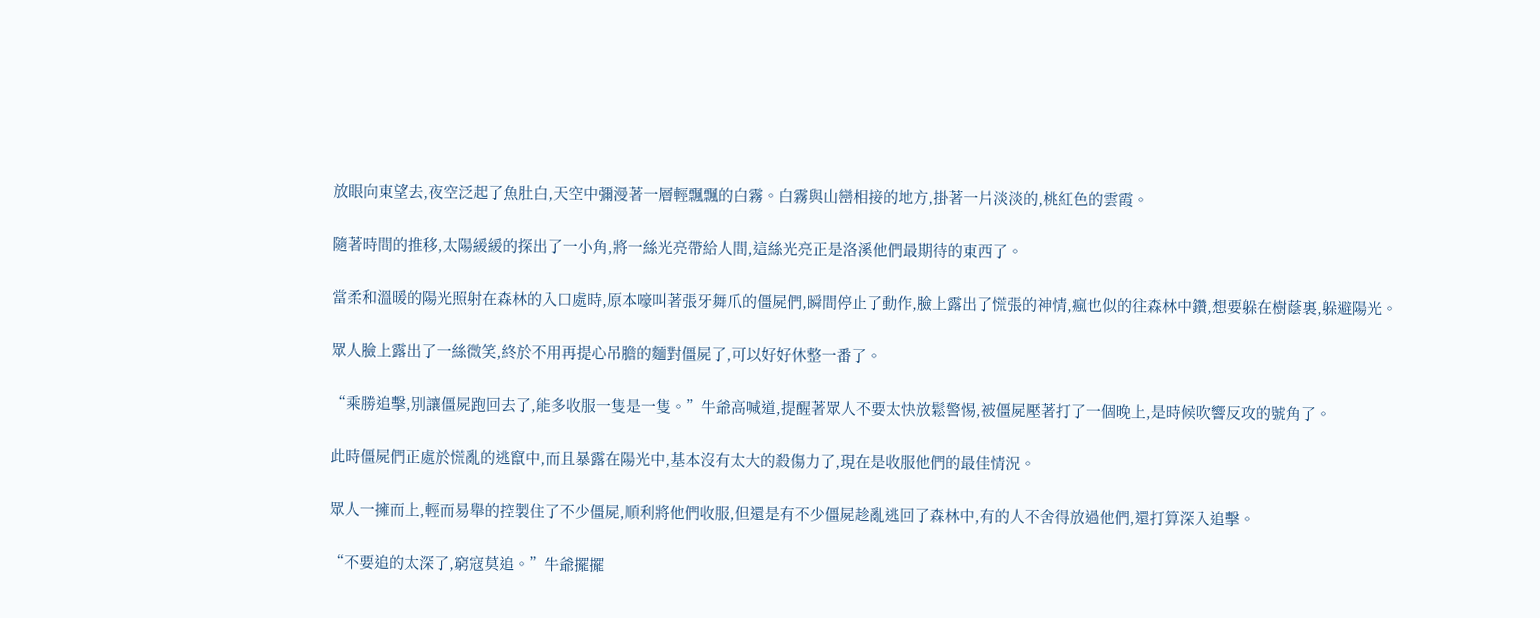放眼向東望去,夜空泛起了魚肚白,天空中彌漫著一層輕飄飄的白霧。白霧與山巒相接的地方,掛著一片淡淡的,桃紅色的雲霞。

隨著時間的推移,太陽緩緩的探出了一小角,將一絲光亮帶給人間,這絲光亮正是洛溪他們最期待的東西了。

當柔和溫暖的陽光照射在森林的入口處時,原本嚎叫著張牙舞爪的僵屍們,瞬間停止了動作,臉上露出了慌張的神情,瘋也似的往森林中鑽,想要躲在樹蔭裏,躲避陽光。

眾人臉上露出了一絲微笑,終於不用再提心吊膽的麵對僵屍了,可以好好休整一番了。

“乘勝追擊,別讓僵屍跑回去了,能多收服一隻是一隻。”牛爺高喊道,提醒著眾人不要太快放鬆警惕,被僵屍壓著打了一個晚上,是時候吹響反攻的號角了。

此時僵屍們正處於慌亂的逃竄中,而且暴露在陽光中,基本沒有太大的殺傷力了,現在是收服他們的最佳情況。

眾人一擁而上,輕而易舉的控製住了不少僵屍,順利將他們收服,但還是有不少僵屍趁亂逃回了森林中,有的人不舍得放過他們,還打算深入追擊。

“不要追的太深了,窮寇莫追。”牛爺擺擺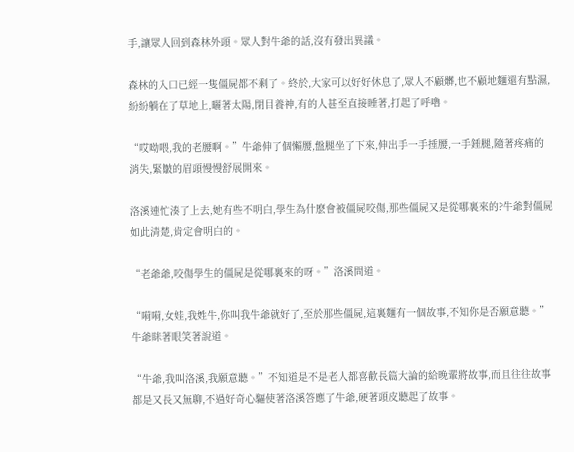手,讓眾人回到森林外頭。眾人對牛爺的話,沒有發出異議。

森林的入口已經一隻僵屍都不剩了。終於,大家可以好好休息了,眾人不顧髒,也不顧地麵還有點濕,紛紛躺在了草地上,曬著太陽,閉目養神,有的人甚至直接睡著,打起了呼嚕。

“哎呦喂,我的老腰啊。”牛爺伸了個懶腰,盤腿坐了下來,伸出手一手捶腰,一手錘腿,隨著疼痛的消失,緊皺的眉頭慢慢舒展開來。

洛溪連忙湊了上去,她有些不明白,學生為什麽會被僵屍咬傷,那些僵屍又是從哪裏來的?牛爺對僵屍如此清楚,肯定會明白的。

“老爺爺,咬傷學生的僵屍是從哪裏來的呀。”洛溪問道。

“嗬嗬,女娃,我姓牛,你叫我牛爺就好了,至於那些僵屍,這裏麵有一個故事,不知你是否願意聽。”牛爺眯著眼笑著說道。

“牛爺,我叫洛溪,我願意聽。”不知道是不是老人都喜歡長篇大論的給晚輩將故事,而且往往故事都是又長又無聊,不過好奇心驅使著洛溪答應了牛爺,硬著頭皮聽起了故事。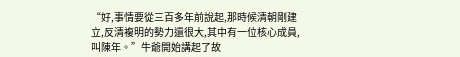“好,事情要從三百多年前說起,那時候清朝剛建立,反清複明的勢力還很大,其中有一位核心成員,叫陳年。”牛爺開始講起了故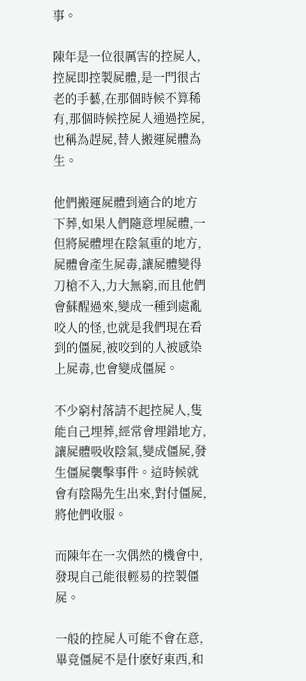事。

陳年是一位很厲害的控屍人,控屍即控製屍體,是一門很古老的手藝,在那個時候不算稀有,那個時候控屍人通過控屍,也稱為趕屍,替人搬運屍體為生。

他們搬運屍體到適合的地方下葬,如果人們隨意埋屍體,一但將屍體埋在陰氣重的地方,屍體會產生屍毒,讓屍體變得刀槍不入,力大無窮,而且他們會蘇醒過來,變成一種到處亂咬人的怪,也就是我們現在看到的僵屍,被咬到的人被感染上屍毒,也會變成僵屍。

不少窮村落請不起控屍人,隻能自己埋葬,經常會埋錯地方,讓屍體吸收陰氣,變成僵屍,發生僵屍襲擊事件。這時候就會有陰陽先生出來,對付僵屍,將他們收服。

而陳年在一次偶然的機會中,發現自己能很輕易的控製僵屍。

一般的控屍人可能不會在意,畢竟僵屍不是什麽好東西,和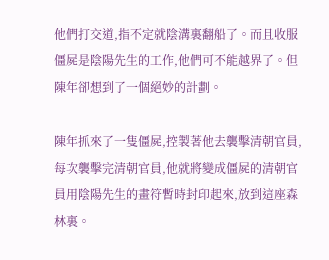他們打交道,指不定就陰溝裏翻船了。而且收服僵屍是陰陽先生的工作,他們可不能越界了。但陳年卻想到了一個絕妙的計劃。

陳年抓來了一隻僵屍,控製著他去襲擊清朝官員,每次襲擊完清朝官員,他就將變成僵屍的清朝官員用陰陽先生的畫符暫時封印起來,放到這座森林裏。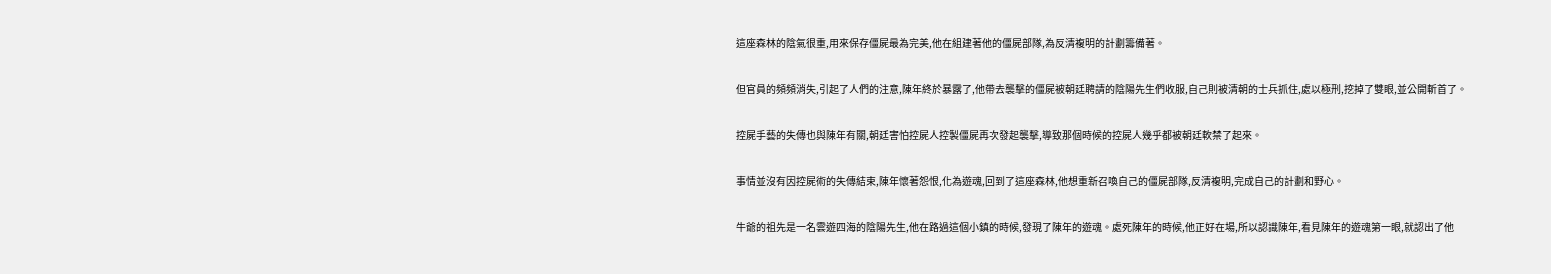這座森林的陰氣很重,用來保存僵屍最為完美,他在組建著他的僵屍部隊,為反清複明的計劃籌備著。

但官員的頻頻消失,引起了人們的注意,陳年終於暴露了,他帶去襲擊的僵屍被朝廷聘請的陰陽先生們收服,自己則被清朝的士兵抓住,處以極刑,挖掉了雙眼,並公開斬首了。

控屍手藝的失傳也與陳年有關,朝廷害怕控屍人控製僵屍再次發起襲擊,導致那個時候的控屍人幾乎都被朝廷軟禁了起來。

事情並沒有因控屍術的失傳結束,陳年懷著怨恨,化為遊魂,回到了這座森林,他想重新召喚自己的僵屍部隊,反清複明,完成自己的計劃和野心。

牛爺的祖先是一名雲遊四海的陰陽先生,他在路過這個小鎮的時候,發現了陳年的遊魂。處死陳年的時候,他正好在場,所以認識陳年,看見陳年的遊魂第一眼,就認出了他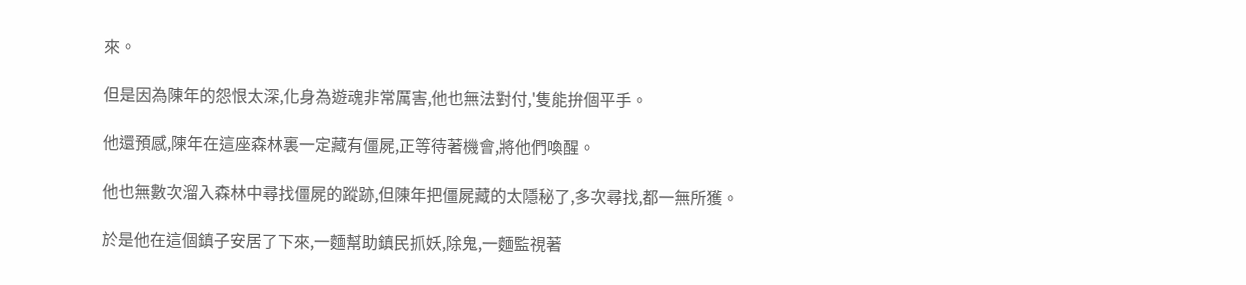來。

但是因為陳年的怨恨太深,化身為遊魂非常厲害,他也無法對付,'隻能拚個平手。

他還預感,陳年在這座森林裏一定藏有僵屍,正等待著機會,將他們喚醒。

他也無數次溜入森林中尋找僵屍的蹤跡,但陳年把僵屍藏的太隱秘了,多次尋找,都一無所獲。

於是他在這個鎮子安居了下來,一麵幫助鎮民抓妖,除鬼,一麵監視著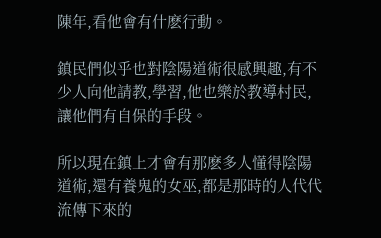陳年,看他會有什麽行動。

鎮民們似乎也對陰陽道術很感興趣,有不少人向他請教,學習,他也樂於教導村民,讓他們有自保的手段。

所以現在鎮上才會有那麽多人懂得陰陽道術,還有養鬼的女巫,都是那時的人代代流傳下來的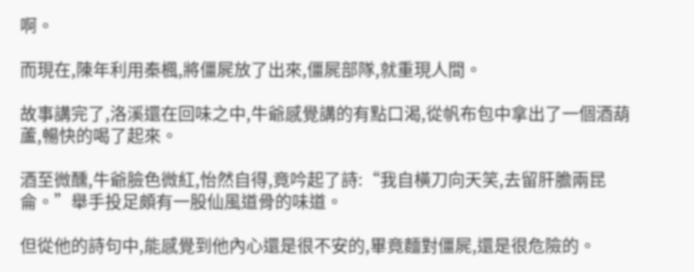啊。

而現在,陳年利用秦楓,將僵屍放了出來,僵屍部隊,就重現人間。

故事講完了,洛溪還在回味之中,牛爺感覺講的有點口渴,從帆布包中拿出了一個酒葫蘆,暢快的喝了起來。

酒至微醺,牛爺臉色微紅,怡然自得,竟吟起了詩:“我自橫刀向天笑,去留肝膽兩昆侖。”舉手投足頗有一股仙風道骨的味道。

但從他的詩句中,能感覺到他內心還是很不安的,畢竟麵對僵屍,還是很危險的。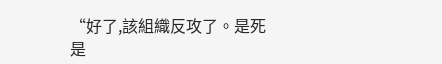“好了,該組織反攻了。是死是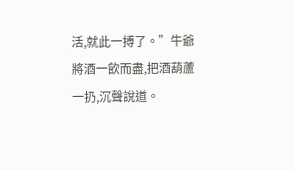活,就此一搏了。”牛爺將酒一飲而盡,把酒葫蘆一扔,沉聲說道。